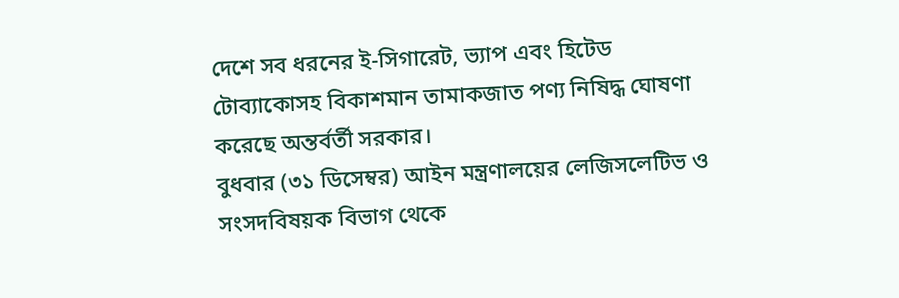দেশে সব ধরনের ই-সিগারেট, ভ্যাপ এবং হিটেড টোব্যাকোসহ বিকাশমান তামাকজাত পণ্য নিষিদ্ধ ঘোষণা করেছে অন্তর্বর্তী সরকার।
বুধবার (৩১ ডিসেম্বর) আইন মন্ত্রণালয়ের লেজিসলেটিভ ও সংসদবিষয়ক বিভাগ থেকে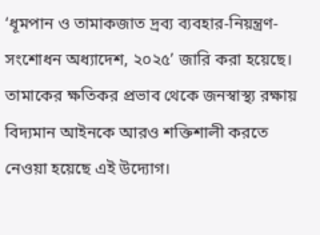‘ধূমপান ও তামাকজাত দ্রব্য ব্যবহার-নিয়ন্ত্রণ-সংশোধন অধ্যাদেশ, ২০২৫’ জারি করা হয়েছে। তামাকের ক্ষতিকর প্রভাব থেকে জনস্বাস্থ্য রক্ষায় বিদ্যমান আইনকে আরও শক্তিশালী করতে নেওয়া হয়েছে এই উদ্যোগ।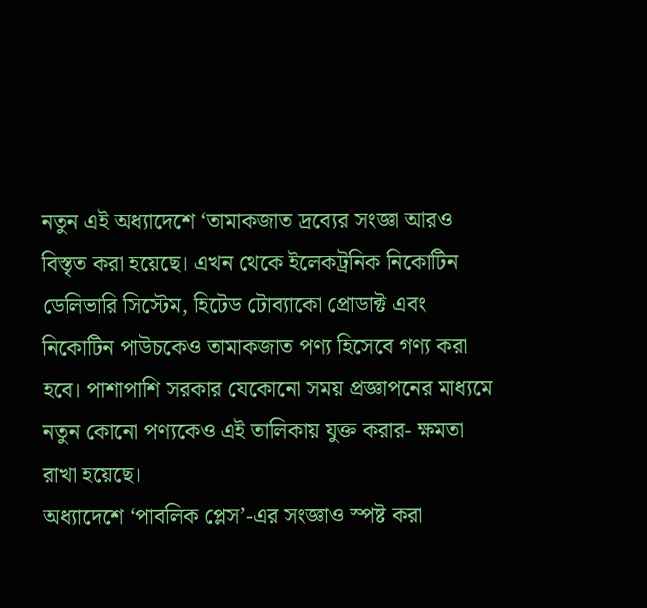নতুন এই অধ্যাদেশে ‘তামাকজাত দ্রব্যের সংজ্ঞা আরও বিস্তৃত করা হয়েছে। এখন থেকে ইলেকট্রনিক নিকোটিন ডেলিভারি সিস্টেম, হিটেড টোব্যাকো প্রোডাক্ট এবং নিকোটিন পাউচকেও তামাকজাত পণ্য হিসেবে গণ্য করা হবে। পাশাপাশি সরকার যেকোনো সময় প্রজ্ঞাপনের মাধ্যমে নতুন কোনো পণ্যকেও এই তালিকায় যুক্ত করার- ক্ষমতা রাখা হয়েছে।
অধ্যাদেশে ‘পাবলিক প্লেস’-এর সংজ্ঞাও স্পষ্ট করা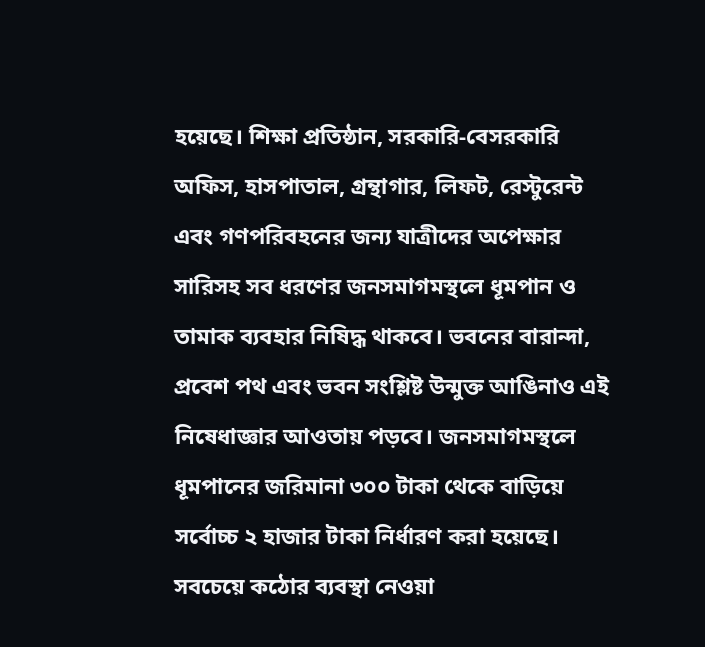হয়েছে। শিক্ষা প্রতিষ্ঠান, সরকারি-বেসরকারি অফিস, হাসপাতাল, গ্রন্থাগার, লিফট, রেস্টুরেন্ট এবং গণপরিবহনের জন্য যাত্রীদের অপেক্ষার সারিসহ সব ধরণের জনসমাগমস্থলে ধূমপান ও তামাক ব্যবহার নিষিদ্ধ থাকবে। ভবনের বারান্দা, প্রবেশ পথ এবং ভবন সংশ্লিষ্ট উন্মুক্ত আঙিনাও এই নিষেধাজ্ঞার আওতায় পড়বে। জনসমাগমস্থলে ধূমপানের জরিমানা ৩০০ টাকা থেকে বাড়িয়ে সর্বোচ্চ ২ হাজার টাকা নির্ধারণ করা হয়েছে।
সবচেয়ে কঠোর ব্যবস্থা নেওয়া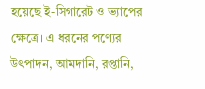হয়েছে ই-সিগারেট ও ভ্যাপের ক্ষেত্রে। এ ধরনের পণ্যের উৎপাদন, আমদানি, রপ্তানি,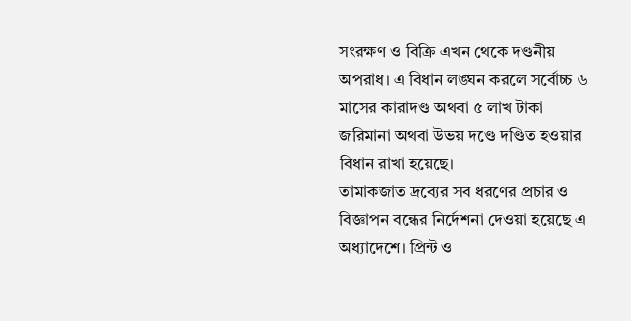সংরক্ষণ ও বিক্রি এখন থেকে দণ্ডনীয় অপরাধ। এ বিধান লঙ্ঘন করলে সর্বোচ্চ ৬ মাসের কারাদণ্ড অথবা ৫ লাখ টাকা জরিমানা অথবা উভয় দণ্ডে দণ্ডিত হওয়ার বিধান রাখা হয়েছে।
তামাকজাত দ্রব্যের সব ধরণের প্রচার ও বিজ্ঞাপন বন্ধের নির্দেশনা দেওয়া হয়েছে এ অধ্যাদেশে। প্রিন্ট ও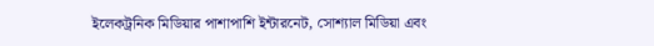ইলেকট্রনিক মিডিয়ার পাশাপাশি ইন্টারনেট, সোশ্যাল মিডিয়া এবং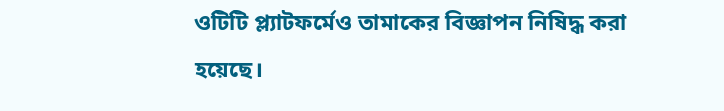ওটিটি প্ল্যাটফর্মেও তামাকের বিজ্ঞাপন নিষিদ্ধ করা হয়েছে।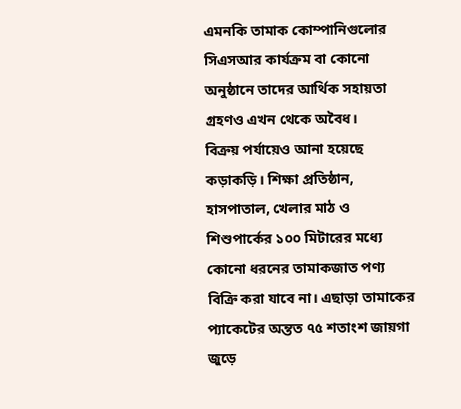এমনকি তামাক কোম্পানিগুলোর সিএসআর কার্যক্রম বা কোনো অনুষ্ঠানে তাদের আর্থিক সহায়তা গ্রহণও এখন থেকে অবৈধ।
বিক্রয় পর্যায়েও আনা হয়েছে কড়াকড়ি। শিক্ষা প্রতিষ্ঠান, হাসপাতাল, খেলার মাঠ ও শিশুপার্কের ১০০ মিটারের মধ্যে কোনো ধরনের তামাকজাত পণ্য বিক্রি করা যাবে না। এছাড়া তামাকের প্যাকেটের অন্তত ৭৫ শতাংশ জায়গা জুড়ে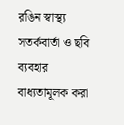রঙিন স্বাস্থ্য সতর্কবার্তা ও ছবি ব্যবহার বাধ্যতামূলক করা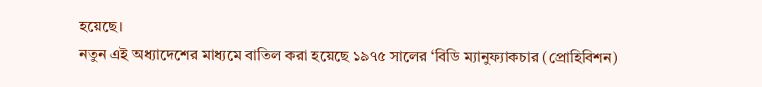হয়েছে।
নতুন এই অধ্যাদেশের মাধ্যমে বাতিল করা হয়েছে ১৯৭৫ সালের ‘বিডি ম্যানুফ্যাকচার (প্রোহিবিশন)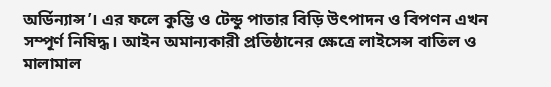অর্ডিন্যান্স’। এর ফলে কুম্ভি ও টেন্ডু পাতার বিড়ি উৎপাদন ও বিপণন এখন সম্পূর্ণ নিষিদ্ধ। আইন অমান্যকারী প্রতিষ্ঠানের ক্ষেত্রে লাইসেন্স বাতিল ও মালামাল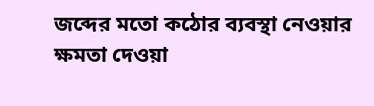জব্দের মতো কঠোর ব্যবস্থা নেওয়ার ক্ষমতা দেওয়া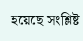হয়েছে সংশ্লিষ্ট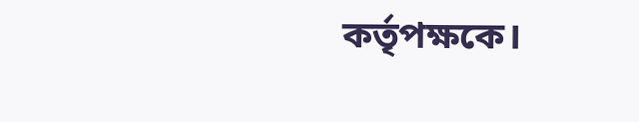কর্তৃপক্ষকে।